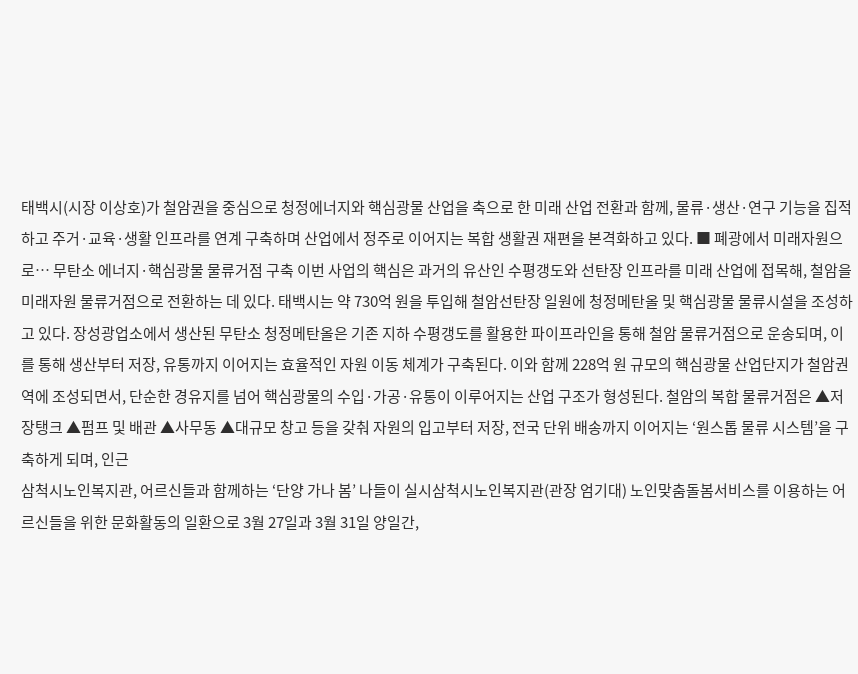태백시(시장 이상호)가 철암권을 중심으로 청정에너지와 핵심광물 산업을 축으로 한 미래 산업 전환과 함께, 물류·생산·연구 기능을 집적하고 주거·교육·생활 인프라를 연계 구축하며 산업에서 정주로 이어지는 복합 생활권 재편을 본격화하고 있다. ■ 폐광에서 미래자원으로… 무탄소 에너지·핵심광물 물류거점 구축 이번 사업의 핵심은 과거의 유산인 수평갱도와 선탄장 인프라를 미래 산업에 접목해, 철암을 미래자원 물류거점으로 전환하는 데 있다. 태백시는 약 730억 원을 투입해 철암선탄장 일원에 청정메탄올 및 핵심광물 물류시설을 조성하고 있다. 장성광업소에서 생산된 무탄소 청정메탄올은 기존 지하 수평갱도를 활용한 파이프라인을 통해 철암 물류거점으로 운송되며, 이를 통해 생산부터 저장, 유통까지 이어지는 효율적인 자원 이동 체계가 구축된다. 이와 함께 228억 원 규모의 핵심광물 산업단지가 철암권역에 조성되면서, 단순한 경유지를 넘어 핵심광물의 수입·가공·유통이 이루어지는 산업 구조가 형성된다. 철암의 복합 물류거점은 ▲저장탱크 ▲펌프 및 배관 ▲사무동 ▲대규모 창고 등을 갖춰 자원의 입고부터 저장, 전국 단위 배송까지 이어지는 ‘원스톱 물류 시스템’을 구축하게 되며, 인근
삼척시노인복지관, 어르신들과 함께하는 ‘단양 가나 봄’ 나들이 실시삼척시노인복지관(관장 엄기대) 노인맞춤돌봄서비스를 이용하는 어르신들을 위한 문화활동의 일환으로 3월 27일과 3월 31일 양일간,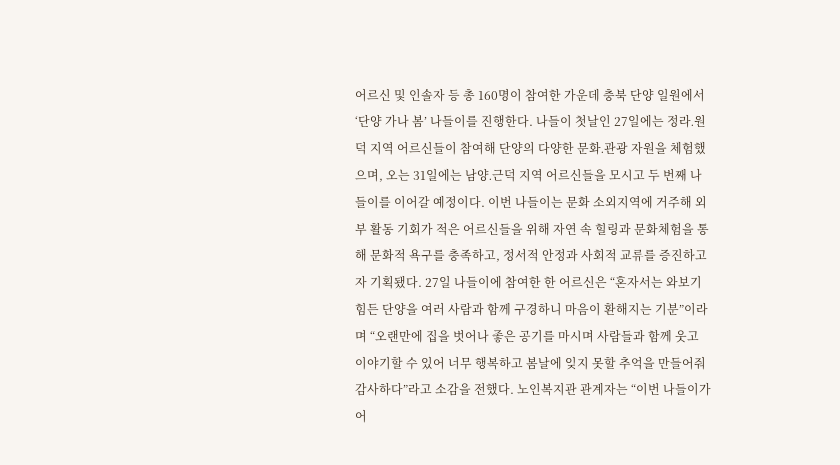어르신 및 인솔자 등 총 160명이 참여한 가운데 충북 단양 일원에서 ‘단양 가나 봄’ 나들이를 진행한다. 나들이 첫날인 27일에는 정라․원덕 지역 어르신들이 참여해 단양의 다양한 문화․관광 자원을 체험했으며, 오는 31일에는 남양․근덕 지역 어르신들을 모시고 두 번째 나들이를 이어갈 예정이다. 이번 나들이는 문화 소외지역에 거주해 외부 활동 기회가 적은 어르신들을 위해 자연 속 힐링과 문화체험을 통해 문화적 욕구를 충족하고, 정서적 안정과 사회적 교류를 증진하고자 기획됐다. 27일 나들이에 참여한 한 어르신은 “혼자서는 와보기 힘든 단양을 여러 사람과 함께 구경하니 마음이 환해지는 기분”이라며 “오랜만에 집을 벗어나 좋은 공기를 마시며 사람들과 함께 웃고 이야기할 수 있어 너무 행복하고 봄날에 잊지 못할 추억을 만들어줘 감사하다”라고 소감을 전했다. 노인복지관 관계자는 “이번 나들이가 어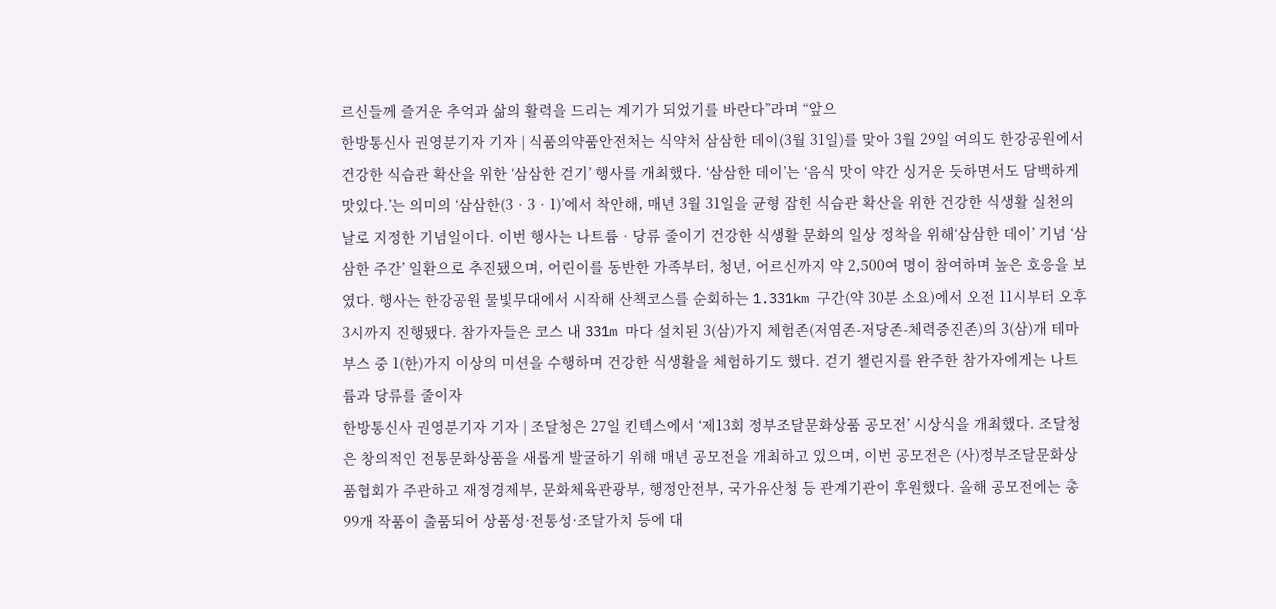르신들께 즐거운 추억과 삶의 활력을 드리는 계기가 되었기를 바란다”라며 “앞으
한방통신사 권영분기자 기자 | 식품의약품안전처는 식약처 삼삼한 데이(3월 31일)를 맞아 3월 29일 여의도 한강공원에서 건강한 식습관 확산을 위한 ‘삼삼한 걷기’ 행사를 개최했다. ‘삼삼한 데이’는 ‘음식 맛이 약간 싱거운 듯하면서도 담백하게 맛있다.’는 의미의 ‘삼삼한(3‧3‧1)’에서 착안해, 매년 3월 31일을 균형 잡힌 식습관 확산을 위한 건강한 식생활 실천의 날로 지정한 기념일이다. 이번 행사는 나트륨‧당류 줄이기 건강한 식생활 문화의 일상 정착을 위해‘삼삼한 데이’ 기념 ‘삼삼한 주간’ 일환으로 추진됐으며, 어린이를 동반한 가족부터, 청년, 어르신까지 약 2,500여 명이 참여하며 높은 호응을 보였다. 행사는 한강공원 물빛무대에서 시작해 산책코스를 순회하는 1.331km 구간(약 30분 소요)에서 오전 11시부터 오후 3시까지 진행됐다. 참가자들은 코스 내 331m 마다 설치된 3(삼)가지 체험존(저염존-저당존-체력증진존)의 3(삼)개 테마 부스 중 1(한)가지 이상의 미션을 수행하며 건강한 식생활을 체험하기도 했다. 걷기 챌린지를 완주한 참가자에게는 나트륨과 당류를 줄이자
한방통신사 권영분기자 기자 | 조달청은 27일 킨텍스에서 ‘제13회 정부조달문화상품 공모전’ 시상식을 개최했다. 조달청은 창의적인 전통문화상품을 새롭게 발굴하기 위해 매년 공모전을 개최하고 있으며, 이번 공모전은 (사)정부조달문화상품협회가 주관하고 재정경제부, 문화체육관광부, 행정안전부, 국가유산청 등 관계기관이 후원했다. 올해 공모전에는 총 99개 작품이 출품되어 상품성·전통성·조달가치 등에 대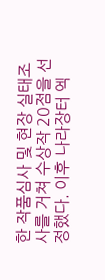한 작품심사 및 현장 실태조사를 거쳐 수상작 20점을 선정했다. 이후 나라장터 엑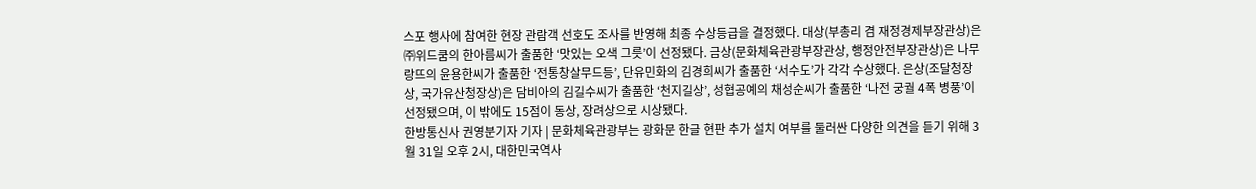스포 행사에 참여한 현장 관람객 선호도 조사를 반영해 최종 수상등급을 결정했다. 대상(부총리 겸 재정경제부장관상)은 ㈜위드쿰의 한아름씨가 출품한 ‘맛있는 오색 그릇’이 선정됐다. 금상(문화체육관광부장관상, 행정안전부장관상)은 나무랑뜨의 윤용한씨가 출품한 ‘전통창살무드등’, 단유민화의 김경희씨가 출품한 ‘서수도’가 각각 수상했다. 은상(조달청장상, 국가유산청장상)은 담비아의 김길수씨가 출품한 ‘천지길상’, 성협공예의 채성순씨가 출품한 ‘나전 궁궐 4폭 병풍’이 선정됐으며, 이 밖에도 15점이 동상, 장려상으로 시상됐다.
한방통신사 권영분기자 기자 | 문화체육관광부는 광화문 한글 현판 추가 설치 여부를 둘러싼 다양한 의견을 듣기 위해 3월 31일 오후 2시, 대한민국역사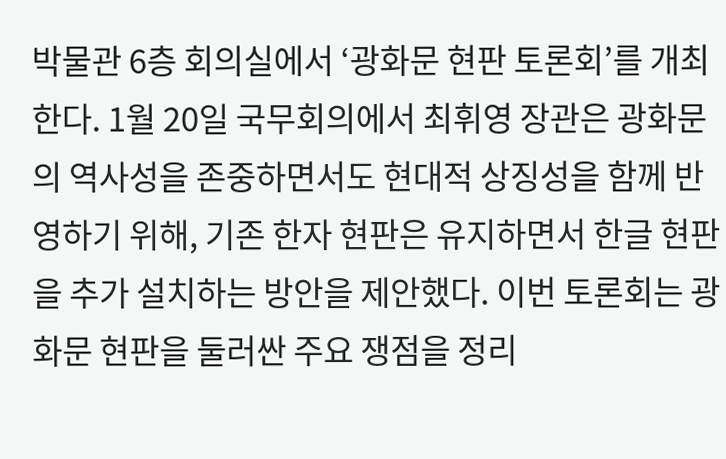박물관 6층 회의실에서 ‘광화문 현판 토론회’를 개최한다. 1월 20일 국무회의에서 최휘영 장관은 광화문의 역사성을 존중하면서도 현대적 상징성을 함께 반영하기 위해, 기존 한자 현판은 유지하면서 한글 현판을 추가 설치하는 방안을 제안했다. 이번 토론회는 광화문 현판을 둘러싼 주요 쟁점을 정리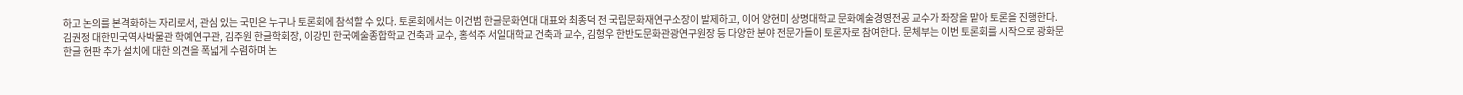하고 논의를 본격화하는 자리로서, 관심 있는 국민은 누구나 토론회에 참석할 수 있다. 토론회에서는 이건범 한글문화연대 대표와 최종덕 전 국립문화재연구소장이 발제하고, 이어 양현미 상명대학교 문화예술경영전공 교수가 좌장을 맡아 토론을 진행한다. 김권정 대한민국역사박물관 학예연구관, 김주원 한글학회장, 이강민 한국예술종합학교 건축과 교수, 홍석주 서일대학교 건축과 교수, 김형우 한반도문화관광연구원장 등 다양한 분야 전문가들이 토론자로 참여한다. 문체부는 이번 토론회를 시작으로 광화문 한글 현판 추가 설치에 대한 의견을 폭넓게 수렴하며 논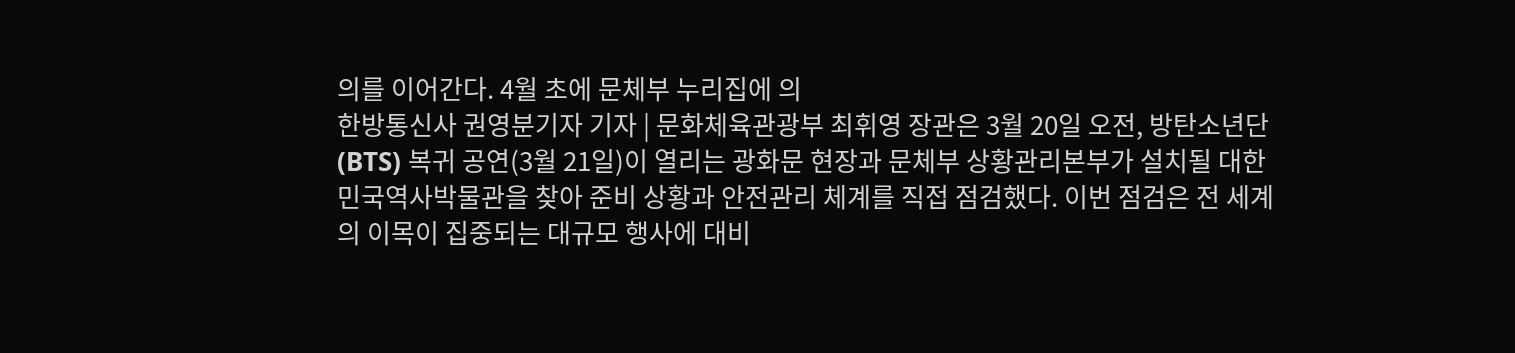의를 이어간다. 4월 초에 문체부 누리집에 의
한방통신사 권영분기자 기자 | 문화체육관광부 최휘영 장관은 3월 20일 오전, 방탄소년단(BTS) 복귀 공연(3월 21일)이 열리는 광화문 현장과 문체부 상황관리본부가 설치될 대한민국역사박물관을 찾아 준비 상황과 안전관리 체계를 직접 점검했다. 이번 점검은 전 세계의 이목이 집중되는 대규모 행사에 대비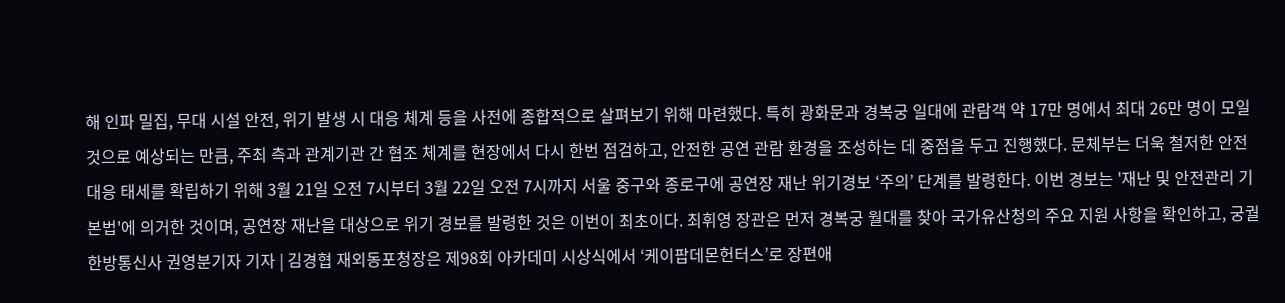해 인파 밀집, 무대 시설 안전, 위기 발생 시 대응 체계 등을 사전에 종합적으로 살펴보기 위해 마련했다. 특히 광화문과 경복궁 일대에 관람객 약 17만 명에서 최대 26만 명이 모일 것으로 예상되는 만큼, 주최 측과 관계기관 간 협조 체계를 현장에서 다시 한번 점검하고, 안전한 공연 관람 환경을 조성하는 데 중점을 두고 진행했다. 문체부는 더욱 철저한 안전 대응 태세를 확립하기 위해 3월 21일 오전 7시부터 3월 22일 오전 7시까지 서울 중구와 종로구에 공연장 재난 위기경보 ‘주의’ 단계를 발령한다. 이번 경보는 '재난 및 안전관리 기본법'에 의거한 것이며, 공연장 재난을 대상으로 위기 경보를 발령한 것은 이번이 최초이다. 최휘영 장관은 먼저 경복궁 월대를 찾아 국가유산청의 주요 지원 사항을 확인하고, 궁궐
한방통신사 권영분기자 기자 | 김경협 재외동포청장은 제98회 아카데미 시상식에서 ‘케이팝데몬헌터스’로 장편애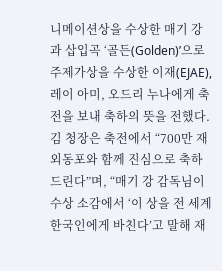니메이션상을 수상한 매기 강과 삽입곡 ‘골든(Golden)’으로 주제가상을 수상한 이재(EJAE), 레이 아미, 오드리 누나에게 축전을 보내 축하의 뜻을 전했다. 김 청장은 축전에서 “700만 재외동포와 함께 진심으로 축하드린다”며, “매기 강 감독님이 수상 소감에서 ‘이 상을 전 세계 한국인에게 바친다’고 말해 재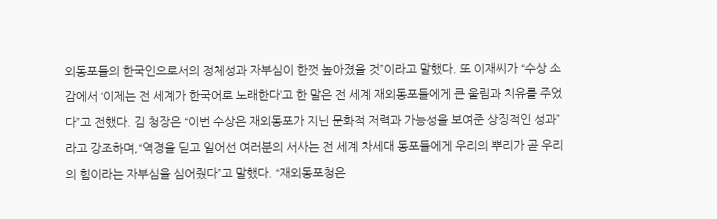외동포들의 한국인으로서의 정체성과 자부심이 한껏 높아졌을 것”이라고 말했다. 또 이재씨가 “수상 소감에서 ‘이제는 전 세계가 한국어로 노래한다’고 한 말은 전 세계 재외동포들에게 큰 울림과 치유를 주었다”고 전했다. 김 청장은 “이번 수상은 재외동포가 지닌 문화적 저력과 가능성을 보여준 상징적인 성과”라고 강조하며,“역경을 딛고 일어선 여러분의 서사는 전 세계 차세대 동포들에게 우리의 뿌리가 곧 우리의 힘이라는 자부심을 심어줬다”고 말했다. “재외동포청은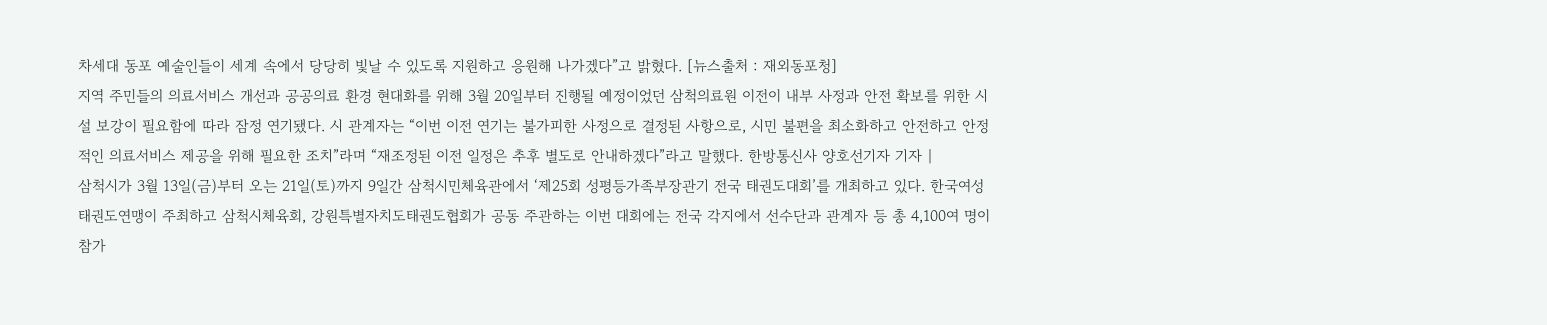차세대 동포 예술인들이 세계 속에서 당당히 빛날 수 있도록 지원하고 응원해 나가겠다”고 밝혔다. [뉴스출처 : 재외동포청]
지역 주민들의 의료서비스 개선과 공공의료 환경 현대화를 위해 3월 20일부터 진행될 예정이었던 삼척의료원 이전이 내부 사정과 안전 확보를 위한 시설 보강이 필요함에 따라 잠정 연기됐다. 시 관계자는 “이번 이전 연기는 불가피한 사정으로 결정된 사항으로, 시민 불편을 최소화하고 안전하고 안정적인 의료서비스 제공을 위해 필요한 조치”라며 “재조정된 이전 일정은 추후 별도로 안내하겠다”라고 말했다. 한방통신사 양호선기자 기자 |
삼척시가 3월 13일(금)부터 오는 21일(토)까지 9일간 삼척시민체육관에서 ‘제25회 성평등가족부장관기 전국 태권도대회’를 개최하고 있다. 한국여성태권도연맹이 주최하고 삼척시체육회, 강원특별자치도태권도협회가 공동 주관하는 이번 대회에는 전국 각지에서 선수단과 관계자 등 총 4,100여 명이 참가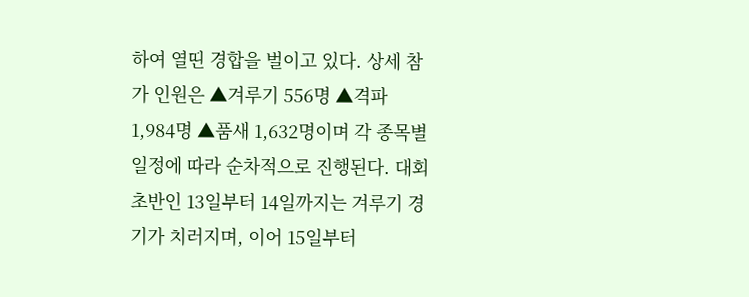하여 열띤 경합을 벌이고 있다. 상세 참가 인원은 ▲겨루기 556명 ▲격파 1,984명 ▲품새 1,632명이며 각 종목별 일정에 따라 순차적으로 진행된다. 대회 초반인 13일부터 14일까지는 겨루기 경기가 치러지며, 이어 15일부터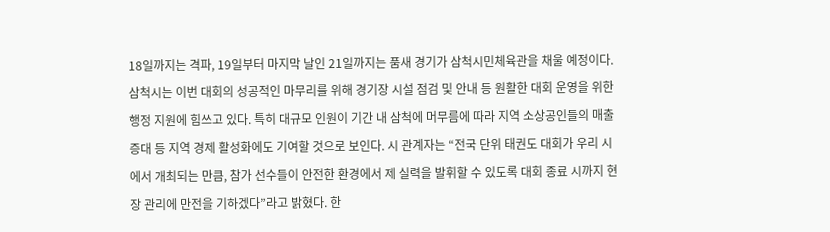18일까지는 격파, 19일부터 마지막 날인 21일까지는 품새 경기가 삼척시민체육관을 채울 예정이다. 삼척시는 이번 대회의 성공적인 마무리를 위해 경기장 시설 점검 및 안내 등 원활한 대회 운영을 위한 행정 지원에 힘쓰고 있다. 특히 대규모 인원이 기간 내 삼척에 머무름에 따라 지역 소상공인들의 매출 증대 등 지역 경제 활성화에도 기여할 것으로 보인다. 시 관계자는 “전국 단위 태권도 대회가 우리 시에서 개최되는 만큼, 참가 선수들이 안전한 환경에서 제 실력을 발휘할 수 있도록 대회 종료 시까지 현장 관리에 만전을 기하겠다”라고 밝혔다. 한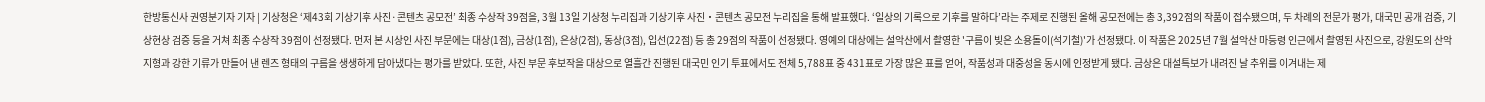한방통신사 권영분기자 기자 | 기상청은 ‘제43회 기상기후 사진·콘텐츠 공모전’ 최종 수상작 39점을, 3월 13일 기상청 누리집과 기상기후 사진‧콘텐츠 공모전 누리집을 통해 발표했다. ‘일상의 기록으로 기후를 말하다’라는 주제로 진행된 올해 공모전에는 총 3,392점의 작품이 접수됐으며, 두 차례의 전문가 평가, 대국민 공개 검증, 기상현상 검증 등을 거쳐 최종 수상작 39점이 선정됐다. 먼저 본 시상인 사진 부문에는 대상(1점), 금상(1점), 은상(2점), 동상(3점), 입선(22점) 등 총 29점의 작품이 선정됐다. 영예의 대상에는 설악산에서 촬영한 '구름이 빚은 소용돌이(석기철)'가 선정됐다. 이 작품은 2025년 7월 설악산 마등령 인근에서 촬영된 사진으로, 강원도의 산악 지형과 강한 기류가 만들어 낸 렌즈 형태의 구름을 생생하게 담아냈다는 평가를 받았다. 또한, 사진 부문 후보작을 대상으로 열흘간 진행된 대국민 인기 투표에서도 전체 5,788표 중 431표로 가장 많은 표를 얻어, 작품성과 대중성을 동시에 인정받게 됐다. 금상은 대설특보가 내려진 날 추위를 이겨내는 제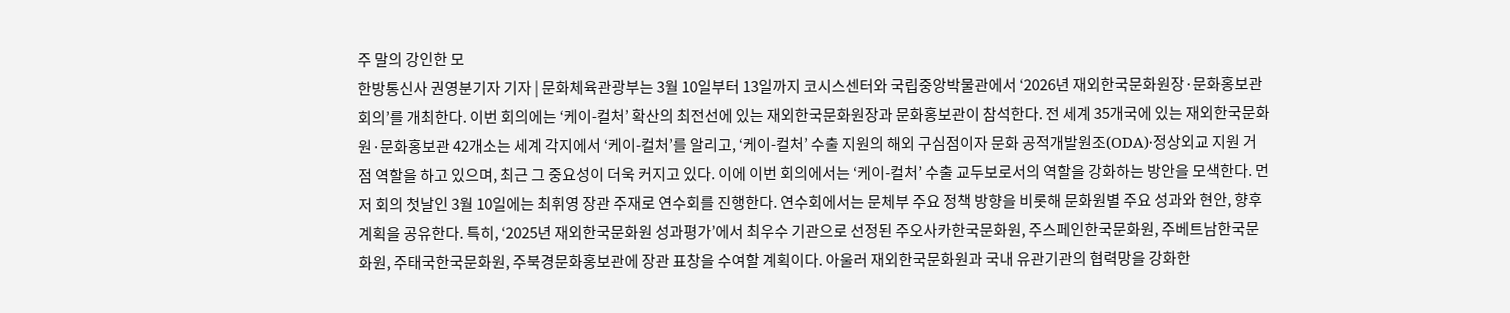주 말의 강인한 모
한방통신사 권영분기자 기자 | 문화체육관광부는 3월 10일부터 13일까지 코시스센터와 국립중앙박물관에서 ‘2026년 재외한국문화원장·문화홍보관 회의’를 개최한다. 이번 회의에는 ‘케이-컬처’ 확산의 최전선에 있는 재외한국문화원장과 문화홍보관이 참석한다. 전 세계 35개국에 있는 재외한국문화원·문화홍보관 42개소는 세계 각지에서 ‘케이-컬처’를 알리고, ‘케이-컬처’ 수출 지원의 해외 구심점이자 문화 공적개발원조(ODA)·정상외교 지원 거점 역할을 하고 있으며, 최근 그 중요성이 더욱 커지고 있다. 이에 이번 회의에서는 ‘케이-컬처’ 수출 교두보로서의 역할을 강화하는 방안을 모색한다. 먼저 회의 첫날인 3월 10일에는 최휘영 장관 주재로 연수회를 진행한다. 연수회에서는 문체부 주요 정책 방향을 비롯해 문화원별 주요 성과와 현안, 향후 계획을 공유한다. 특히, ‘2025년 재외한국문화원 성과평가’에서 최우수 기관으로 선정된 주오사카한국문화원, 주스페인한국문화원, 주베트남한국문화원, 주태국한국문화원, 주북경문화홍보관에 장관 표창을 수여할 계획이다. 아울러 재외한국문화원과 국내 유관기관의 협력망을 강화한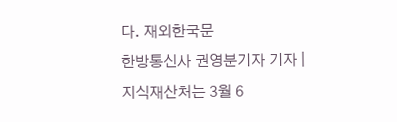다. 재외한국문
한방통신사 권영분기자 기자 | 지식재산처는 3월 6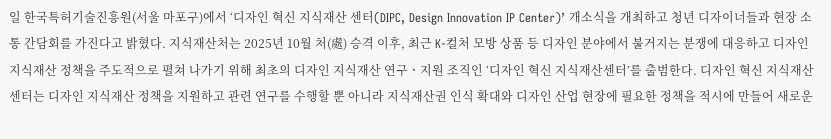일 한국특허기술진흥원(서울 마포구)에서 ‘디자인 혁신 지식재산 센터(DIPC, Design Innovation IP Center)’ 개소식을 개최하고 청년 디자이너들과 현장 소통 간담회를 가진다고 밝혔다. 지식재산처는 2025년 10월 처(處) 승격 이후, 최근 K-컬처 모방 상품 등 디자인 분야에서 불거지는 분쟁에 대응하고 디자인 지식재산 정책을 주도적으로 펼쳐 나가기 위해 최초의 디자인 지식재산 연구ㆍ지원 조직인 ‘디자인 혁신 지식재산센터’를 출범한다. 디자인 혁신 지식재산센터는 디자인 지식재산 정책을 지원하고 관련 연구를 수행할 뿐 아니라 지식재산권 인식 확대와 디자인 산업 현장에 필요한 정책을 적시에 만들어 새로운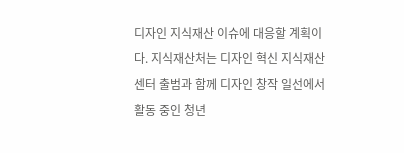디자인 지식재산 이슈에 대응할 계획이다. 지식재산처는 디자인 혁신 지식재산센터 출범과 함께 디자인 창작 일선에서 활동 중인 청년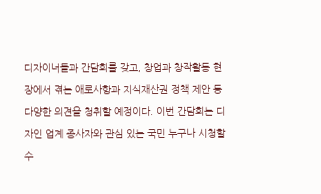디자이너들과 간담회를 갖고, 창업과 창작활동 현장에서 겪는 애로사항과 지식재산권 정책 제안 등 다양한 의견을 청취할 예정이다. 이번 간담회는 디자인 업계 종사자와 관심 있는 국민 누구나 시청할 수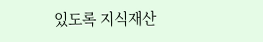있도록 지식재산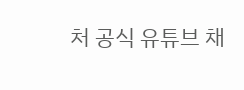처 공식 유튜브 채